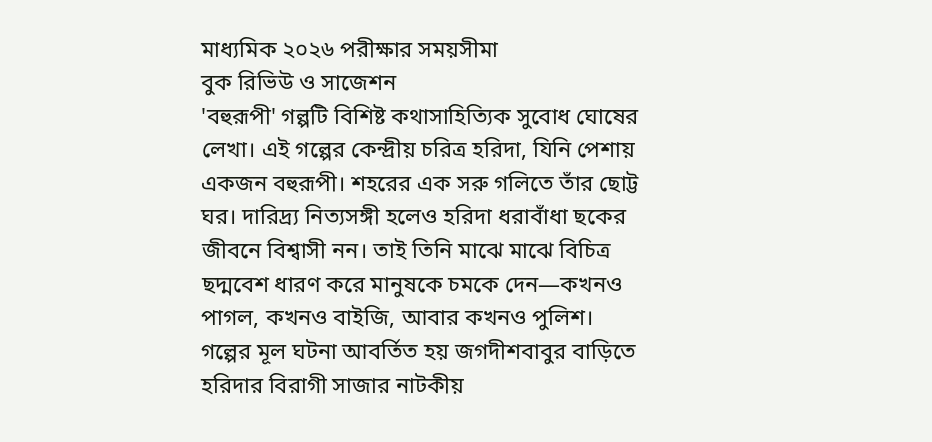মাধ্যমিক ২০২৬ পরীক্ষার সময়সীমা
বুক রিভিউ ও সাজেশন
'বহুরূপী' গল্পটি বিশিষ্ট কথাসাহিত্যিক সুবোধ ঘোষের লেখা। এই গল্পের কেন্দ্রীয় চরিত্র হরিদা, যিনি পেশায় একজন বহুরূপী। শহরের এক সরু গলিতে তাঁর ছোট্ট ঘর। দারিদ্র্য নিত্যসঙ্গী হলেও হরিদা ধরাবাঁধা ছকের জীবনে বিশ্বাসী নন। তাই তিনি মাঝে মাঝে বিচিত্র ছদ্মবেশ ধারণ করে মানুষকে চমকে দেন—কখনও পাগল, কখনও বাইজি, আবার কখনও পুলিশ। গল্পের মূল ঘটনা আবর্তিত হয় জগদীশবাবুর বাড়িতে হরিদার বিরাগী সাজার নাটকীয়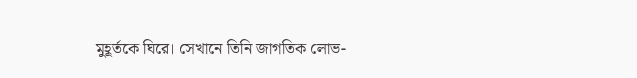মুহূর্তকে ঘিরে। সেখানে তিনি জাগতিক লোভ-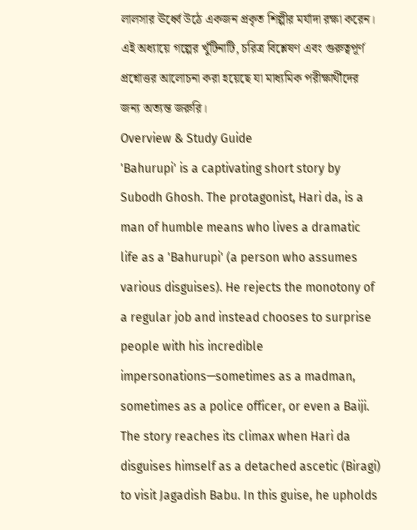লালসার ঊর্ধ্বে উঠে একজন প্রকৃত শিল্পীর মর্যাদা রক্ষা করেন। এই অধ্যায়ে গল্পের খুঁটিনাটি, চরিত্র বিশ্লেষণ এবং গুরুত্বপূর্ণ প্রশ্নোত্তর আলোচনা করা হয়েছে যা মাধ্যমিক পরীক্ষার্থীদের জন্য অত্যন্ত জরুরি।
Overview & Study Guide
'Bahurupi' is a captivating short story by Subodh Ghosh. The protagonist, Hari da, is a man of humble means who lives a dramatic life as a 'Bahurupi' (a person who assumes various disguises). He rejects the monotony of a regular job and instead chooses to surprise people with his incredible impersonations—sometimes as a madman, sometimes as a police officer, or even a Baiji. The story reaches its climax when Hari da disguises himself as a detached ascetic (Biragi) to visit Jagadish Babu. In this guise, he upholds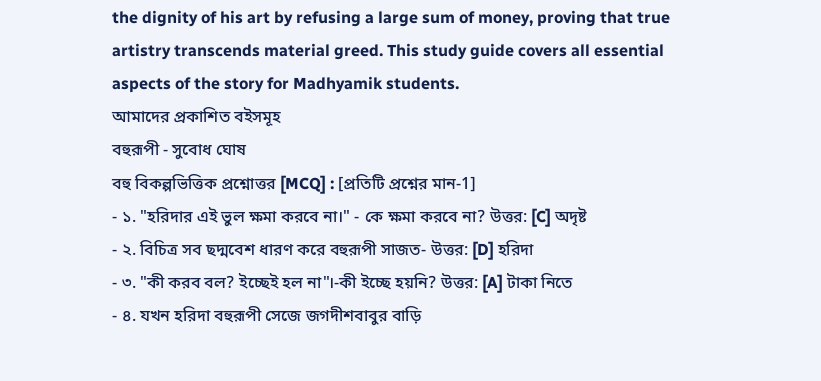the dignity of his art by refusing a large sum of money, proving that true artistry transcends material greed. This study guide covers all essential aspects of the story for Madhyamik students.
আমাদের প্রকাশিত বইসমূহ
বহুরূপী - সুবোধ ঘোষ
বহু বিকল্পভিত্তিক প্রশ্নোত্তর [MCQ] : [প্রতিটি প্রশ্নের মান-1]
- ১. "হরিদার এই ভুল ক্ষমা করবে না।" - কে ক্ষমা করবে না? উত্তর: [C] অদৃষ্ট
- ২. বিচিত্র সব ছদ্মবেশ ধারণ করে বহুরূপী সাজত- উত্তর: [D] হরিদা
- ৩. "কী করব বল? ইচ্ছেই হল না"।-কী ইচ্ছে হয়নি? উত্তর: [A] টাকা নিতে
- ৪. যখন হরিদা বহুরূপী সেজে জগদীশবাবুর বাড়ি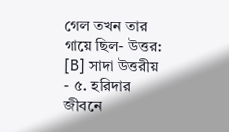গেল তখন তার গায়ে ছিল- উত্তর: [B] সাদা উত্তরীয়
- ৫. হরিদার জীবনে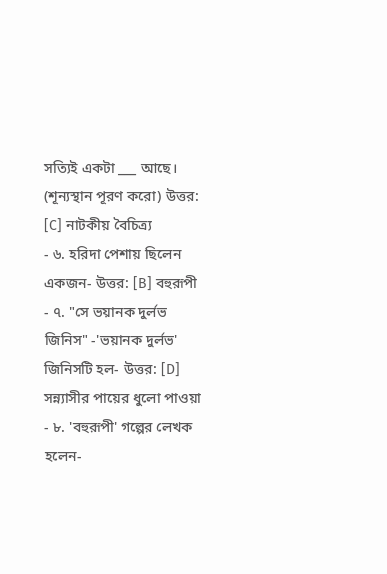সত্যিই একটা ___ আছে। (শূন্যস্থান পূরণ করো) উত্তর: [C] নাটকীয় বৈচিত্র্য
- ৬. হরিদা পেশায় ছিলেন একজন- উত্তর: [B] বহুরূপী
- ৭. "সে ভয়ানক দুর্লভ জিনিস" -'ভয়ানক দুর্লভ' জিনিসটি হল- উত্তর: [D] সন্ন্যাসীর পায়ের ধুলো পাওয়া
- ৮. 'বহুরূপী' গল্পের লেখক হলেন-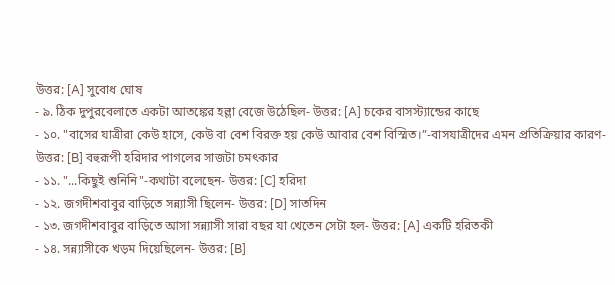উত্তর: [A] সুবোধ ঘোষ
- ৯. ঠিক দুপুরবেলাতে একটা আতঙ্কের হল্লা বেজে উঠেছিল- উত্তর: [A] চকের বাসস্ট্যান্ডের কাছে
- ১০. "বাসের যাত্রীরা কেউ হাসে, কেউ বা বেশ বিরক্ত হয় কেউ আবার বেশ বিস্মিত।”-বাসযাত্রীদের এমন প্রতিক্রিয়ার কারণ- উত্তর: [B] বহুরূপী হরিদার পাগলের সাজটা চমৎকার
- ১১. "...কিছুই শুনিনি"-কথাটা বলেছেন- উত্তর: [C] হরিদা
- ১২. জগদীশবাবুর বাড়িতে সন্ন্যাসী ছিলেন- উত্তর: [D] সাতদিন
- ১৩. জগদীশবাবুর বাড়িতে আসা সন্ন্যাসী সারা বছর যা খেতেন সেটা হল- উত্তর: [A] একটি হরিতকী
- ১৪. সন্ন্যাসীকে খড়ম দিয়েছিলেন- উত্তর: [B]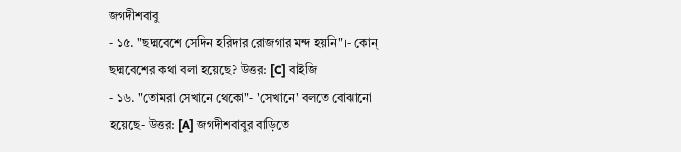জগদীশবাবু
- ১৫. "ছদ্মবেশে সেদিন হরিদার রোজগার মন্দ হয়নি"।- কোন্ ছদ্মবেশের কথা বলা হয়েছে? উত্তর: [C] বাইজি
- ১৬. "তোমরা সেখানে থেকো"- 'সেখানে' বলতে বোঝানো হয়েছে- উত্তর: [A] জগদীশবাবুর বাড়িতে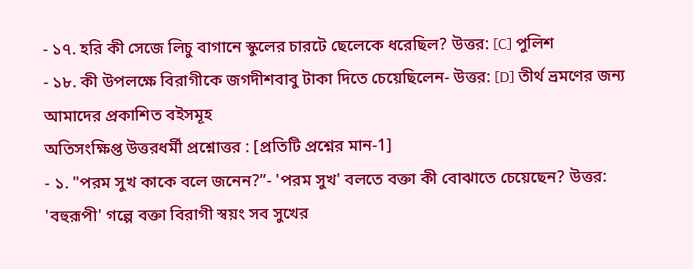- ১৭. হরি কী সেজে লিচু বাগানে স্কুলের চারটে ছেলেকে ধরেছিল? উত্তর: [C] পুলিশ
- ১৮. কী উপলক্ষে বিরাগীকে জগদীশবাবু টাকা দিতে চেয়েছিলেন- উত্তর: [D] তীর্থ ভ্রমণের জন্য
আমাদের প্রকাশিত বইসমূহ
অতিসংক্ষিপ্ত উত্তরধর্মী প্রশ্নোত্তর : [প্রতিটি প্রশ্নের মান-1]
- ১. "পরম সুখ কাকে বলে জনেন?”- 'পরম সুখ' বলতে বক্তা কী বোঝাতে চেয়েছেন? উত্তর: 'বহুরূপী' গল্পে বক্তা বিরাগী স্বয়ং সব সুখের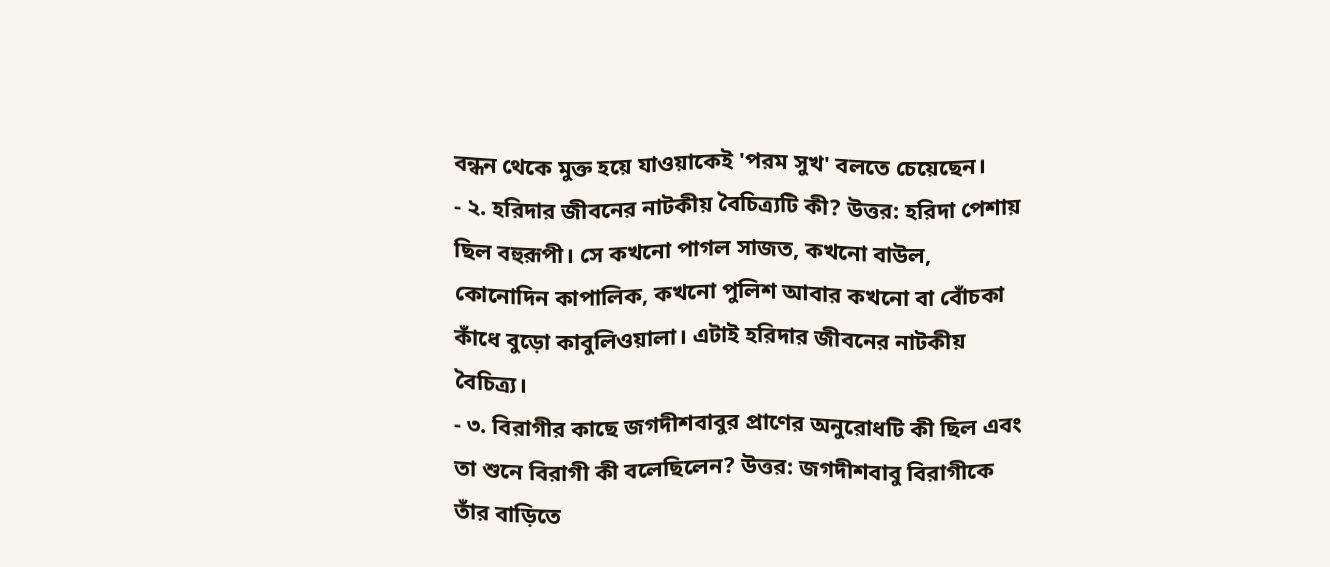বন্ধন থেকে মুক্ত হয়ে যাওয়াকেই 'পরম সুখ' বলতে চেয়েছেন।
- ২. হরিদার জীবনের নাটকীয় বৈচিত্র্যটি কী? উত্তর: হরিদা পেশায় ছিল বহুরূপী। সে কখনো পাগল সাজত, কখনো বাউল, কোনোদিন কাপালিক, কখনো পুলিশ আবার কখনো বা বোঁচকা কাঁধে বুড়ো কাবুলিওয়ালা। এটাই হরিদার জীবনের নাটকীয় বৈচিত্র্য।
- ৩. বিরাগীর কাছে জগদীশবাবুর প্রাণের অনুরোধটি কী ছিল এবং তা শুনে বিরাগী কী বলেছিলেন? উত্তর: জগদীশবাবু বিরাগীকে তাঁর বাড়িতে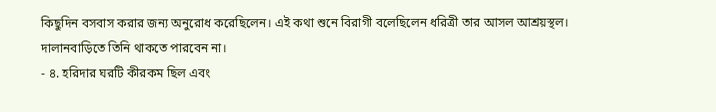কিছুদিন বসবাস করার জন্য অনুরোধ করেছিলেন। এই কথা শুনে বিরাগী বলেছিলেন ধরিত্রী তার আসল আশ্রয়স্থল। দালানবাড়িতে তিনি থাকতে পারবেন না।
- ৪. হরিদার ঘরটি কীরকম ছিল এবং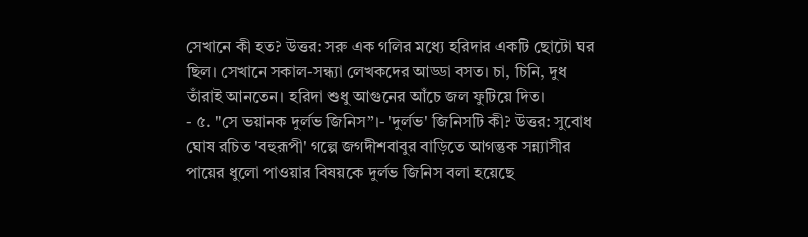সেখানে কী হত? উত্তর: সরু এক গলির মধ্যে হরিদার একটি ছোটো ঘর ছিল। সেখানে সকাল-সন্ধ্যা লেখকদের আড্ডা বসত। চা, চিনি, দুধ তাঁরাই আনতেন। হরিদা শুধু আগুনের আঁচে জল ফুটিয়ে দিত।
- ৫. "সে ভয়ানক দুর্লভ জিনিস”।- 'দুর্লভ' জিনিসটি কী? উত্তর: সুবোধ ঘোষ রচিত 'বহুরূপী' গল্পে জগদীশবাবুর বাড়িতে আগন্তুক সন্ন্যাসীর পায়ের ধুলো পাওয়ার বিষয়কে দুর্লভ জিনিস বলা হয়েছে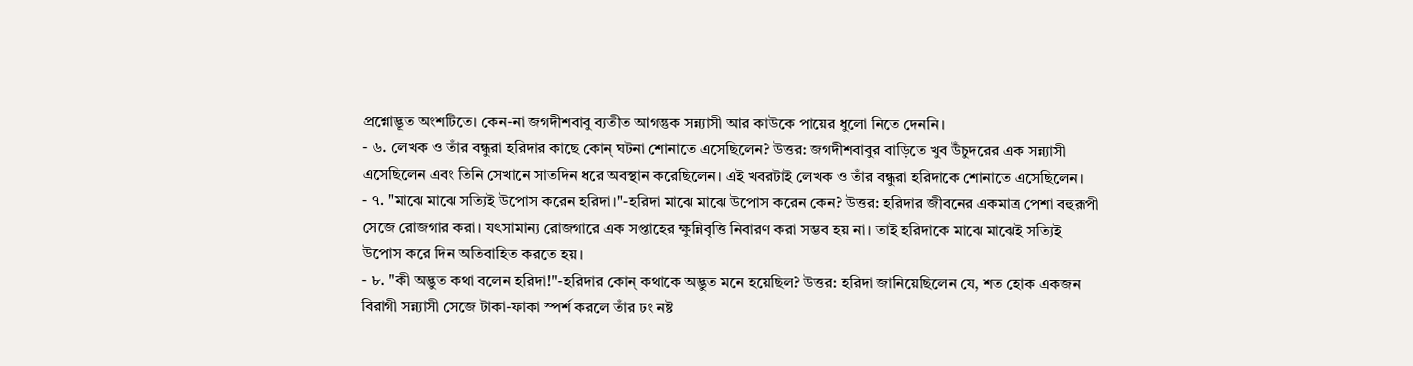প্রশ্নোদ্ভূত অংশটিতে। কেন-না জগদীশবাবু ব্যতীত আগন্তুক সন্ন্যাসী আর কাউকে পায়ের ধুলো নিতে দেননি।
- ৬. লেখক ও তাঁর বন্ধুরা হরিদার কাছে কোন্ ঘটনা শোনাতে এসেছিলেন? উত্তর: জগদীশবাবুর বাড়িতে খুব উঁচুদরের এক সন্ন্যাসী এসেছিলেন এবং তিনি সেখানে সাতদিন ধরে অবস্থান করেছিলেন। এই খবরটাই লেখক ও তাঁর বন্ধুরা হরিদাকে শোনাতে এসেছিলেন।
- ৭. "মাঝে মাঝে সত্যিই উপোস করেন হরিদা।"-হরিদা মাঝে মাঝে উপোস করেন কেন? উত্তর: হরিদার জীবনের একমাত্র পেশা বহুরূপী সেজে রোজগার করা। যৎসামান্য রোজগারে এক সপ্তাহের ক্ষুন্নিবৃত্তি নিবারণ করা সম্ভব হয় না। তাই হরিদাকে মাঝে মাঝেই সত্যিই উপোস করে দিন অতিবাহিত করতে হয়।
- ৮. "কী অদ্ভুত কথা বলেন হরিদা!"-হরিদার কোন্ কথাকে অদ্ভুত মনে হয়েছিল? উত্তর: হরিদা জানিয়েছিলেন যে, শত হোক একজন বিরাগী সন্ন্যাসী সেজে টাকা-ফাকা স্পর্শ করলে তাঁর ঢং নষ্ট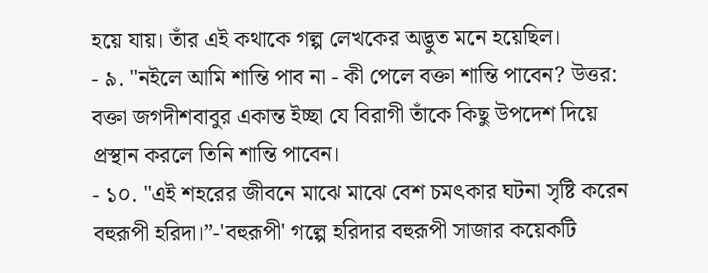হয়ে যায়। তাঁর এই কথাকে গল্প লেখকের অদ্ভুত মনে হয়েছিল।
- ৯. "নইলে আমি শান্তি পাব না - কী পেলে বক্তা শান্তি পাবেন? উত্তর: বক্তা জগদীশবাবুর একান্ত ইচ্ছা যে বিরাগী তাঁকে কিছু উপদেশ দিয়ে প্রস্থান করলে তিনি শান্তি পাবেন।
- ১০. "এই শহরের জীবনে মাঝে মাঝে বেশ চমৎকার ঘটনা সৃষ্টি করেন বহুরূপী হরিদা।”-'বহুরূপী' গল্পে হরিদার বহুরূপী সাজার কয়েকটি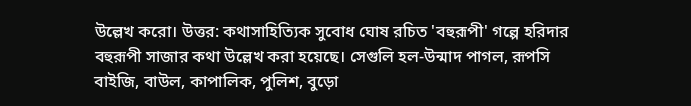উল্লেখ করো। উত্তর: কথাসাহিত্যিক সুবোধ ঘোষ রচিত 'বহুরূপী' গল্পে হরিদার বহুরূপী সাজার কথা উল্লেখ করা হয়েছে। সেগুলি হল-উন্মাদ পাগল, রূপসি বাইজি, বাউল, কাপালিক, পুলিশ, বুড়ো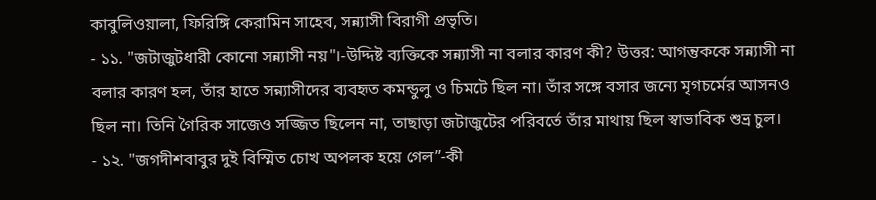কাবুলিওয়ালা, ফিরিঙ্গি কেরামিন সাহেব, সন্ন্যাসী বিরাগী প্রভৃতি।
- ১১. "জটাজুটধারী কোনো সন্ন্যাসী নয়"।-উদ্দিষ্ট ব্যক্তিকে সন্ন্যাসী না বলার কারণ কী? উত্তর: আগন্তুককে সন্ন্যাসী না বলার কারণ হল, তাঁর হাতে সন্ন্যাসীদের ব্যবহৃত কমন্ডুলু ও চিমটে ছিল না। তাঁর সঙ্গে বসার জন্যে মৃগচর্মের আসনও ছিল না। তিনি গৈরিক সাজেও সজ্জিত ছিলেন না, তাছাড়া জটাজুটের পরিবর্তে তাঁর মাথায় ছিল স্বাভাবিক শুভ্র চুল।
- ১২. "জগদীশবাবুর দুই বিস্মিত চোখ অপলক হয়ে গেল”-কী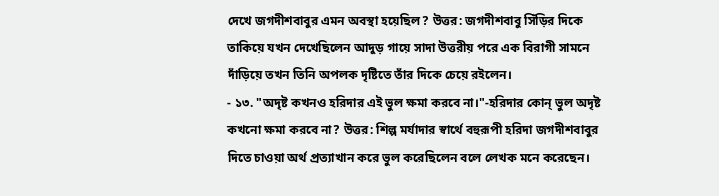দেখে জগদীশবাবুর এমন অবস্থা হয়েছিল? উত্তর: জগদীশবাবু সিঁড়ির দিকে তাকিয়ে যখন দেখেছিলেন আদুড় গায়ে সাদা উত্তরীয় পরে এক বিরাগী সামনে দাঁড়িয়ে তখন তিনি অপলক দৃষ্টিতে তাঁর দিকে চেয়ে রইলেন।
- ১৩. "অদৃষ্ট কখনও হরিদার এই ভুল ক্ষমা করবে না।"-হরিদার কোন্ ভুল অদৃষ্ট কখনো ক্ষমা করবে না? উত্তর: শিল্প মর্যাদার স্বার্থে বহুরূপী হরিদা জগদীশবাবুর দিতে চাওয়া অর্থ প্রত্যাখান করে ভুল করেছিলেন বলে লেখক মনে করেছেন।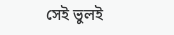সেই ভুলই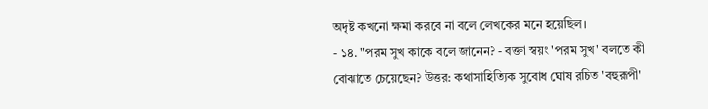অদৃষ্ট কখনো ক্ষমা করবে না বলে লেখকের মনে হয়েছিল।
- ১৪. "পরম সুখ কাকে বলে জানেন? - বক্তা স্বয়ং 'পরম সুখ' বলতে কী বোঝাতে চেয়েছেন? উত্তর: কথাসাহিত্যিক সুবোধ ঘোষ রচিত 'বহুরূপী'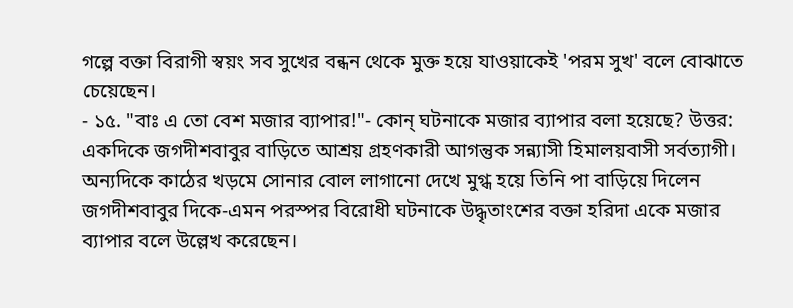গল্পে বক্তা বিরাগী স্বয়ং সব সুখের বন্ধন থেকে মুক্ত হয়ে যাওয়াকেই 'পরম সুখ' বলে বোঝাতে চেয়েছেন।
- ১৫. "বাঃ এ তো বেশ মজার ব্যাপার!"- কোন্ ঘটনাকে মজার ব্যাপার বলা হয়েছে? উত্তর: একদিকে জগদীশবাবুর বাড়িতে আশ্রয় গ্রহণকারী আগন্তুক সন্ন্যাসী হিমালয়বাসী সর্বত্যাগী। অন্যদিকে কাঠের খড়মে সোনার বোল লাগানো দেখে মুগ্ধ হয়ে তিনি পা বাড়িয়ে দিলেন জগদীশবাবুর দিকে-এমন পরস্পর বিরোধী ঘটনাকে উদ্ধৃতাংশের বক্তা হরিদা একে মজার ব্যাপার বলে উল্লেখ করেছেন।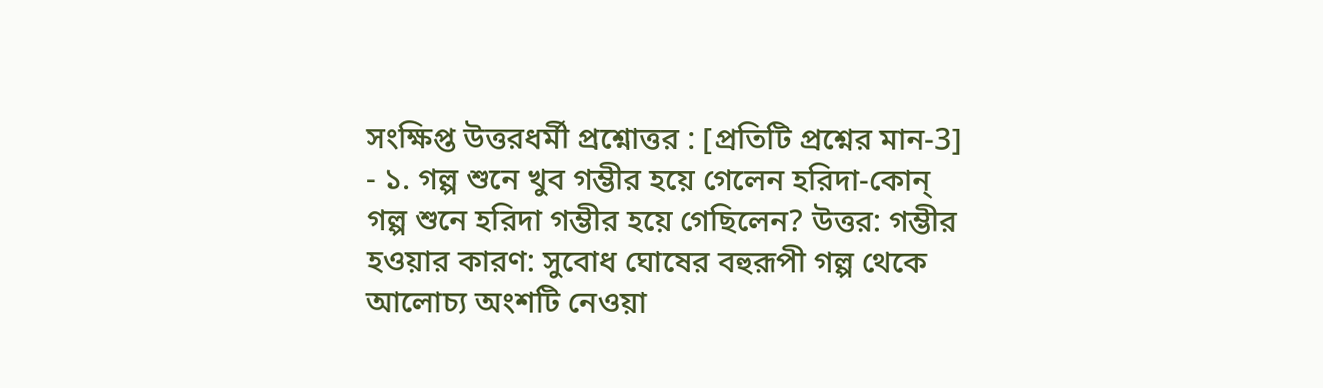সংক্ষিপ্ত উত্তরধর্মী প্রশ্নোত্তর : [প্রতিটি প্রশ্নের মান-3]
- ১. গল্প শুনে খুব গম্ভীর হয়ে গেলেন হরিদা-কোন্ গল্প শুনে হরিদা গম্ভীর হয়ে গেছিলেন? উত্তর: গম্ভীর হওয়ার কারণ: সুবোধ ঘোষের বহুরূপী গল্প থেকে আলোচ্য অংশটি নেওয়া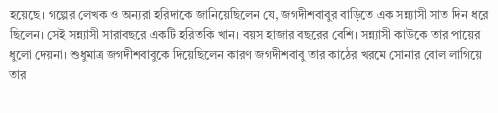হয়েছে। গল্পের লেখক ও অন্যরা হরিদাকে জানিয়েছিলেন যে, জগদীশবাবুর বাড়িতে এক সন্ন্যাসী সাত দিন ধরে ছিলেন। সেই সন্ন্যাসী সারাবছরে একটি হরিতকি খান। বয়স হাজার বছরের বেশি। সন্ন্যাসী কাউকে তার পায়ের ধুলো দেয়না। শুধুমাত্র জগদীশবাবুকে দিয়েছিলেন কারণ জগদীশবাবু তার কাঠের খরমে সোনার বোল লাগিয়ে তার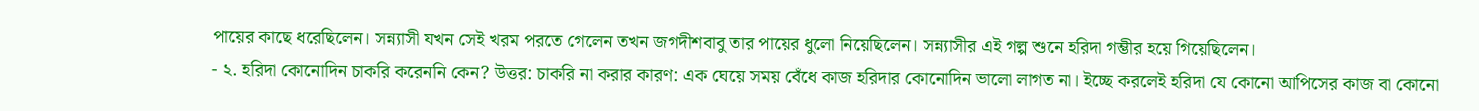পায়ের কাছে ধরেছিলেন। সন্ন্যাসী যখন সেই খরম পরতে গেলেন তখন জগদীশবাবু তার পায়ের ধুলো নিয়েছিলেন। সন্ন্যাসীর এই গল্প শুনে হরিদা গম্ভীর হয়ে গিয়েছিলেন।
- ২. হরিদা কোনোদিন চাকরি করেননি কেন? উত্তর: চাকরি না করার কারণ: এক ঘেয়ে সময় বেঁধে কাজ হরিদার কোনোদিন ভালো লাগত না। ইচ্ছে করলেই হরিদা যে কোনো আপিসের কাজ বা কোনো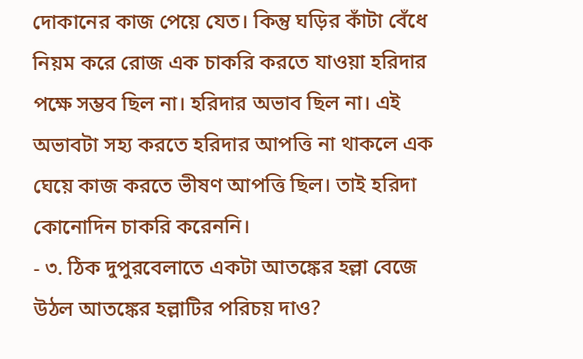দোকানের কাজ পেয়ে যেত। কিন্তু ঘড়ির কাঁটা বেঁধে নিয়ম করে রোজ এক চাকরি করতে যাওয়া হরিদার পক্ষে সম্ভব ছিল না। হরিদার অভাব ছিল না। এই অভাবটা সহ্য করতে হরিদার আপত্তি না থাকলে এক ঘেয়ে কাজ করতে ভীষণ আপত্তি ছিল। তাই হরিদা কোনোদিন চাকরি করেননি।
- ৩. ঠিক দুপুরবেলাতে একটা আতঙ্কের হল্লা বেজে উঠল আতঙ্কের হল্লাটির পরিচয় দাও?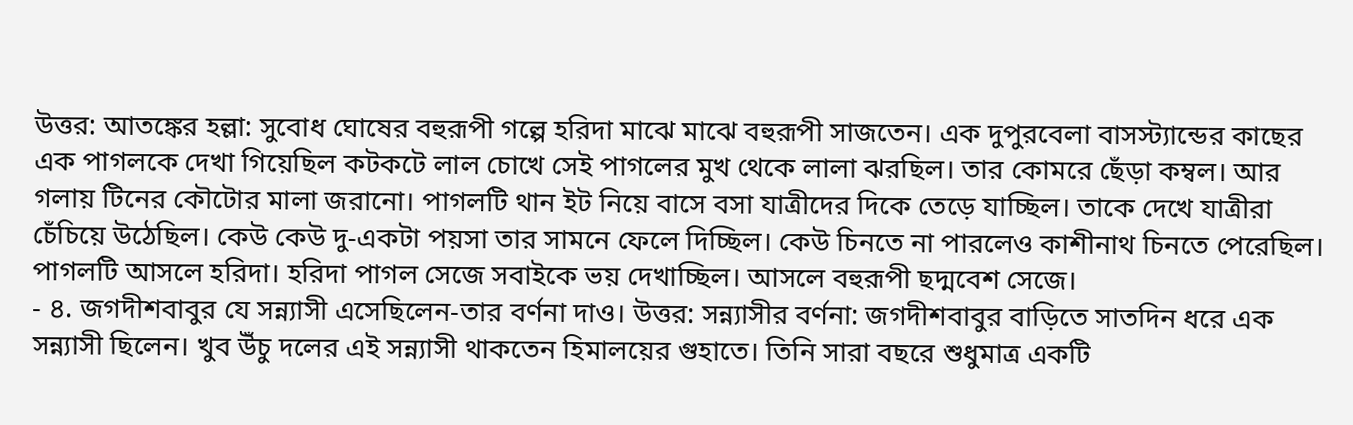উত্তর: আতঙ্কের হল্লা: সুবোধ ঘোষের বহুরূপী গল্পে হরিদা মাঝে মাঝে বহুরূপী সাজতেন। এক দুপুরবেলা বাসস্ট্যান্ডের কাছের এক পাগলকে দেখা গিয়েছিল কটকটে লাল চোখে সেই পাগলের মুখ থেকে লালা ঝরছিল। তার কোমরে ছেঁড়া কম্বল। আর গলায় টিনের কৌটোর মালা জরানো। পাগলটি থান ইট নিয়ে বাসে বসা যাত্রীদের দিকে তেড়ে যাচ্ছিল। তাকে দেখে যাত্রীরা চেঁচিয়ে উঠেছিল। কেউ কেউ দু-একটা পয়সা তার সামনে ফেলে দিচ্ছিল। কেউ চিনতে না পারলেও কাশীনাথ চিনতে পেরেছিল। পাগলটি আসলে হরিদা। হরিদা পাগল সেজে সবাইকে ভয় দেখাচ্ছিল। আসলে বহুরূপী ছদ্মবেশ সেজে।
- ৪. জগদীশবাবুর যে সন্ন্যাসী এসেছিলেন-তার বর্ণনা দাও। উত্তর: সন্ন্যাসীর বর্ণনা: জগদীশবাবুর বাড়িতে সাতদিন ধরে এক সন্ন্যাসী ছিলেন। খুব উঁচু দলের এই সন্ন্যাসী থাকতেন হিমালয়ের গুহাতে। তিনি সারা বছরে শুধুমাত্র একটি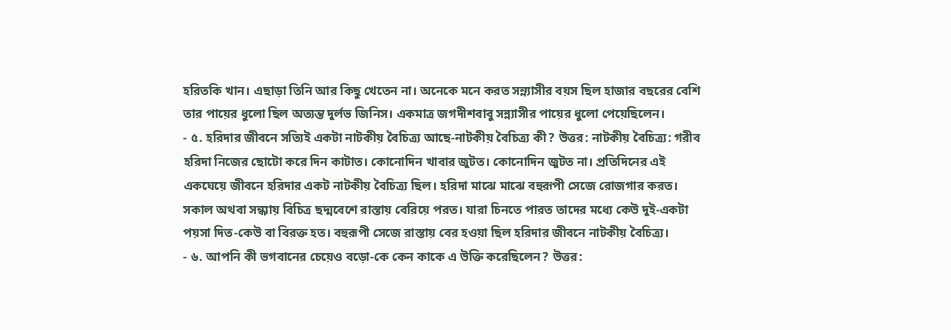হরিতকি খান। এছাড়া তিনি আর কিছু খেতেন না। অনেকে মনে করত সন্ন্যাসীর বয়স ছিল হাজার বছরের বেশি তার পায়ের ধুলো ছিল অত্যন্ত দুর্লভ জিনিস। একমাত্র জগদীশবাবু সন্ন্যাসীর পায়ের ধুলো পেয়েছিলেন।
- ৫. হরিদার জীবনে সত্যিই একটা নাটকীয় বৈচিত্র্য আছে-নাটকীয় বৈচিত্র্য কী? উত্তর: নাটকীয় বৈচিত্র্য: গরীব হরিদা নিজের ছোটো করে দিন কাটাত। কোনোদিন খাবার জুটত। কোনোদিন জুটত না। প্রতিদিনের এই একঘেয়ে জীবনে হরিদার একট নাটকীয় বৈচিত্র্য ছিল। হরিদা মাঝে মাঝে বহুরূপী সেজে রোজগার করত। সকাল অথবা সন্ধ্যায় বিচিত্র ছদ্মবেশে রাস্তায় বেরিয়ে পরত। যারা চিনতে পারত তাদের মধ্যে কেউ দুই-একটা পয়সা দিত-কেউ বা বিরক্ত হত। বহুরূপী সেজে রাস্তায় বের হওয়া ছিল হরিদার জীবনে নাটকীয় বৈচিত্র্য।
- ৬. আপনি কী ভগবানের চেয়েও বড়ো-কে কেন কাকে এ উক্তি করেছিলেন? উত্তর: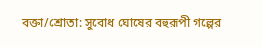বক্তা/শ্রোতা: সুবোধ ঘোষের বহুরূপী গল্পের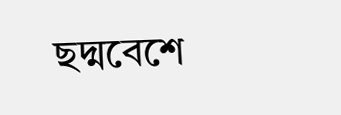ছদ্মবেশে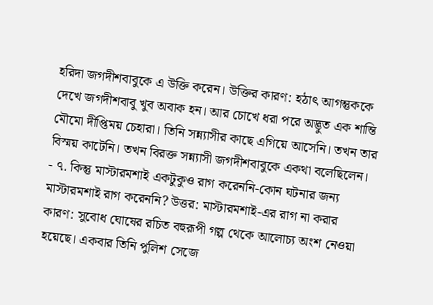হরিদা জগদীশবাবুকে এ উক্তি করেন। উক্তির কারণ: হঠাৎ আগন্তুককে দেখে জগদীশবাবু খুব অবাক হন। আর চোখে ধরা পরে অদ্ভুত এক শান্তি মৌমো দীপ্তিময় চেহারা। তিনি সন্ন্যাসীর কাছে এগিয়ে আসেনি। তখন তার বিস্ময় কাটেনি। তখন বিরক্ত সন্ন্যাসী জগদীশবাবুকে একথা বলেছিলেন।
- ৭. কিন্তু মাস্টারমশাই একটুকুও রাগ করেননি-কোন ঘটনার জন্য মাস্টারমশাই রাগ করেননি? উত্তর: মাস্টারমশাই-এর রাগ না করার কারণ: সুবোধ ঘোষের রচিত বহুরূপী গল্প থেকে আলোচ্য অংশ নেওয়া হয়েছে। একবার তিনি পুলিশ সেজে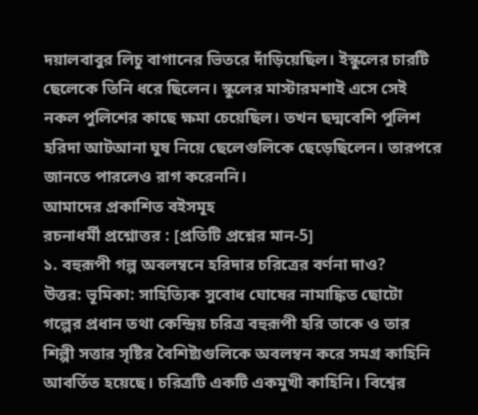দয়ালবাবুর লিচু বাগানের ভিতরে দাঁড়িয়েছিল। ইস্কুলের চারটি ছেলেকে তিনি ধরে ছিলেন। স্কুলের মাস্টারমশাই এসে সেই নকল পুলিশের কাছে ক্ষমা চেয়েছিল। তখন ছদ্মবেশি পুলিশ হরিদা আটআনা ঘুষ নিয়ে ছেলেগুলিকে ছেড়েছিলেন। তারপরে জানতে পারলেও রাগ করেননি।
আমাদের প্রকাশিত বইসমূহ
রচনাধর্মী প্রশ্নোত্তর : [প্রতিটি প্রশ্নের মান-5]
১. বহুরূপী গল্প অবলম্বনে হরিদার চরিত্রের বর্ণনা দাও?
উত্তর: ভূমিকা: সাহিত্যিক সুবোধ ঘোষের নামাঙ্কিত ছোটো গল্পের প্রধান তথা কেন্দ্রিয় চরিত্র বহুরূপী হরি তাকে ও তার শিল্পী সত্তার সৃষ্টির বৈশিষ্ট্যগুলিকে অবলম্বন করে সমগ্র কাহিনি আবর্তিত হয়েছে। চরিত্রটি একটি একমুখী কাহিনি। বিশ্বের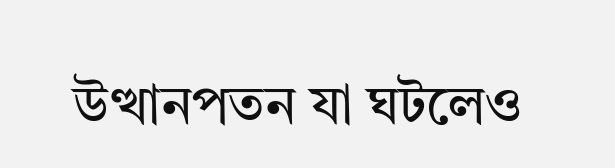উত্থানপতন যা ঘটলেও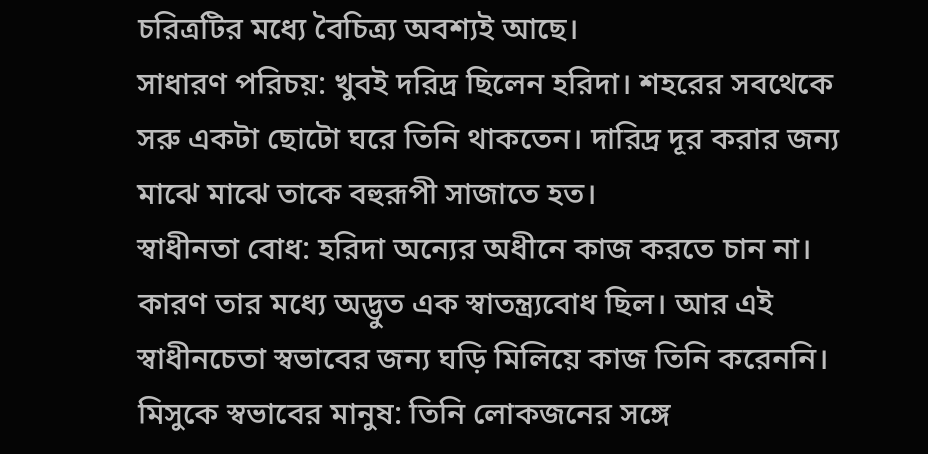চরিত্রটির মধ্যে বৈচিত্র্য অবশ্যই আছে।
সাধারণ পরিচয়: খুবই দরিদ্র ছিলেন হরিদা। শহরের সবথেকে সরু একটা ছোটো ঘরে তিনি থাকতেন। দারিদ্র দূর করার জন্য মাঝে মাঝে তাকে বহুরূপী সাজাতে হত।
স্বাধীনতা বোধ: হরিদা অন্যের অধীনে কাজ করতে চান না। কারণ তার মধ্যে অদ্ভুত এক স্বাতন্ত্র্যবোধ ছিল। আর এই স্বাধীনচেতা স্বভাবের জন্য ঘড়ি মিলিয়ে কাজ তিনি করেননি।
মিসুকে স্বভাবের মানুষ: তিনি লোকজনের সঙ্গে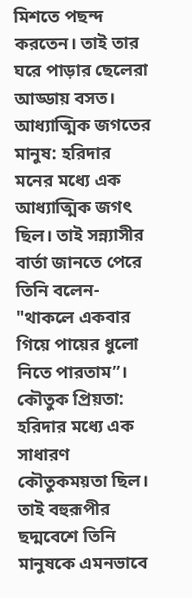মিশতে পছন্দ করতেন। তাই তার ঘরে পাড়ার ছেলেরা আড্ডায় বসত।
আধ্যাত্মিক জগতের মানুষ: হরিদার মনের মধ্যে এক আধ্যাত্মিক জগৎ ছিল। তাই সন্ন্যাসীর বার্তা জানতে পেরে তিনি বলেন- "থাকলে একবার গিয়ে পায়ের ধুলো নিতে পারতাম”।
কৌতুক প্রিয়তা: হরিদার মধ্যে এক সাধারণ কৌতুকময়তা ছিল। তাই বহুরূপীর ছদ্মবেশে তিনি মানুষকে এমনভাবে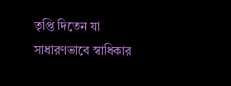তৃপ্তি দিতেন যা সাধারণভাবে স্বাধিকার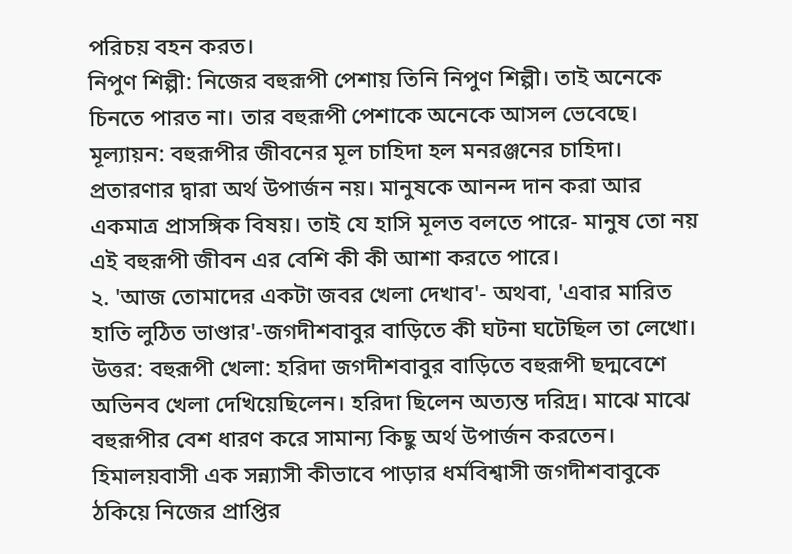পরিচয় বহন করত।
নিপুণ শিল্পী: নিজের বহুরূপী পেশায় তিনি নিপুণ শিল্পী। তাই অনেকে চিনতে পারত না। তার বহুরূপী পেশাকে অনেকে আসল ভেবেছে।
মূল্যায়ন: বহুরূপীর জীবনের মূল চাহিদা হল মনরঞ্জনের চাহিদা। প্রতারণার দ্বারা অর্থ উপার্জন নয়। মানুষকে আনন্দ দান করা আর একমাত্র প্রাসঙ্গিক বিষয়। তাই যে হাসি মূলত বলতে পারে- মানুষ তো নয় এই বহুরূপী জীবন এর বেশি কী কী আশা করতে পারে।
২. 'আজ তোমাদের একটা জবর খেলা দেখাব'- অথবা, 'এবার মারিত হাতি লুঠিত ভাণ্ডার'-জগদীশবাবুর বাড়িতে কী ঘটনা ঘটেছিল তা লেখো।
উত্তর: বহুরূপী খেলা: হরিদা জগদীশবাবুর বাড়িতে বহুরূপী ছদ্মবেশে অভিনব খেলা দেখিয়েছিলেন। হরিদা ছিলেন অত্যন্ত দরিদ্র। মাঝে মাঝে বহুরূপীর বেশ ধারণ করে সামান্য কিছু অর্থ উপার্জন করতেন। হিমালয়বাসী এক সন্ন্যাসী কীভাবে পাড়ার ধর্মবিশ্বাসী জগদীশবাবুকে ঠকিয়ে নিজের প্রাপ্তির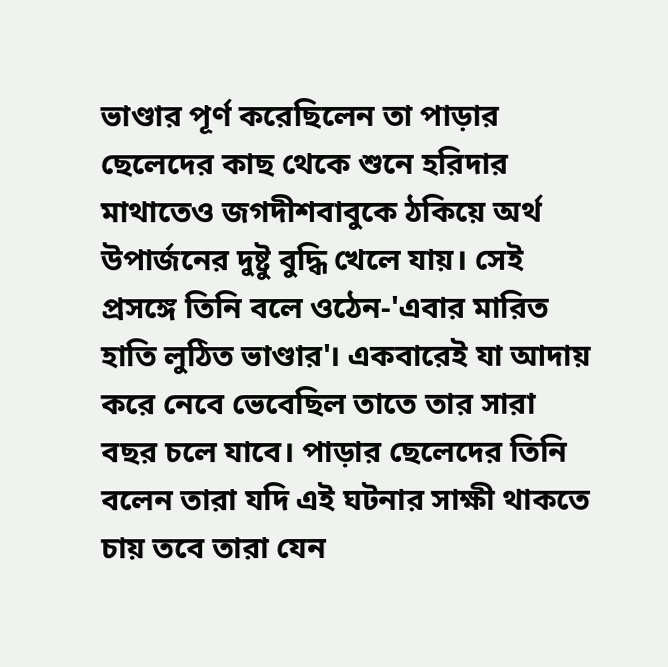ভাণ্ডার পূর্ণ করেছিলেন তা পাড়ার ছেলেদের কাছ থেকে শুনে হরিদার মাথাতেও জগদীশবাবুকে ঠকিয়ে অর্থ উপার্জনের দুষ্টু বুদ্ধি খেলে যায়। সেই প্রসঙ্গে তিনি বলে ওঠেন-'এবার মারিত হাতি লুঠিত ভাণ্ডার'। একবারেই যা আদায় করে নেবে ভেবেছিল তাতে তার সারা বছর চলে যাবে। পাড়ার ছেলেদের তিনি বলেন তারা যদি এই ঘটনার সাক্ষী থাকতে চায় তবে তারা যেন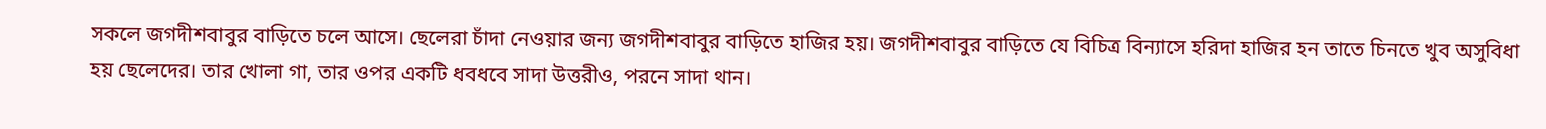সকলে জগদীশবাবুর বাড়িতে চলে আসে। ছেলেরা চাঁদা নেওয়ার জন্য জগদীশবাবুর বাড়িতে হাজির হয়। জগদীশবাবুর বাড়িতে যে বিচিত্র বিন্যাসে হরিদা হাজির হন তাতে চিনতে খুব অসুবিধা হয় ছেলেদের। তার খোলা গা, তার ওপর একটি ধবধবে সাদা উত্তরীও, পরনে সাদা থান।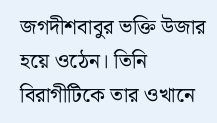জগদীশবাবুর ভক্তি উজার হয়ে ওঠেন। তিনি বিরাগীটিকে তার ওখানে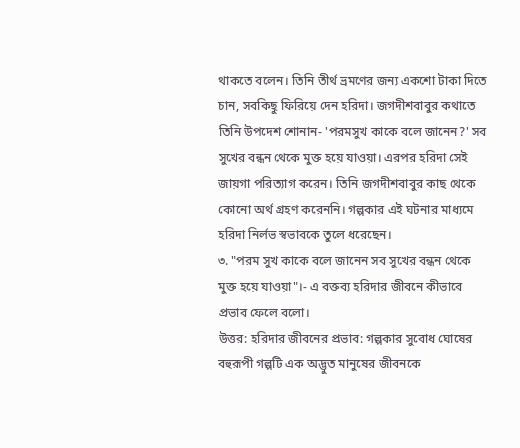থাকতে বলেন। তিনি তীর্থ ভ্রমণের জন্য একশো টাকা দিতে চান, সবকিছু ফিরিয়ে দেন হরিদা। জগদীশবাবুর কথাতে তিনি উপদেশ শোনান- 'পরমসুখ কাকে বলে জানেন?' সব সুখের বন্ধন থেকে মুক্ত হয়ে যাওয়া। এরপর হরিদা সেই জায়গা পরিত্যাগ করেন। তিনি জগদীশবাবুর কাছ থেকে কোনো অর্থ গ্রহণ করেননি। গল্পকার এই ঘটনার মাধ্যমে হরিদা নির্লভ স্বভাবকে তুলে ধরেছেন।
৩. "পরম সুখ কাকে বলে জানেন সব সুখের বন্ধন থেকে মুক্ত হয়ে যাওয়া"।- এ বক্তব্য হরিদার জীবনে কীভাবে প্রভাব ফেলে বলো।
উত্তর: হরিদার জীবনের প্রভাব: গল্পকার সুবোধ ঘোষের বহুরূপী গল্পটি এক অদ্ভুত মানুষের জীবনকে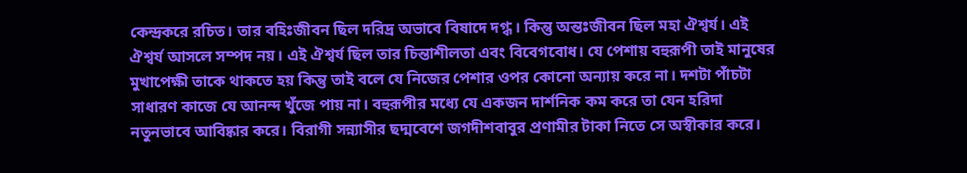কেন্দ্রকরে রচিত। তার বহিঃজীবন ছিল দরিদ্র অভাবে বিষাদে দগ্ধ। কিন্তু অন্তঃজীবন ছিল মহা ঐশ্বর্য। এই ঐশ্বর্য আসলে সম্পদ নয়। এই ঐশ্বর্য ছিল তার চিন্তাশীলতা এবং বিবেগবোধ। যে পেশায় বহুরূপী তাই মানুষের মুখাপেক্ষী তাকে থাকতে হয় কিন্তু তাই বলে যে নিজের পেশার ওপর কোনো অন্যায় করে না। দশটা পাঁচটা সাধারণ কাজে যে আনন্দ খুঁজে পায় না। বহুরূপীর মধ্যে যে একজন দার্শনিক কম করে তা যেন হরিদা নতুনভাবে আবিষ্কার করে। বিরাগী সন্ন্যাসীর ছদ্মবেশে জগদীশবাবুর প্রণামীর টাকা নিতে সে অস্বীকার করে।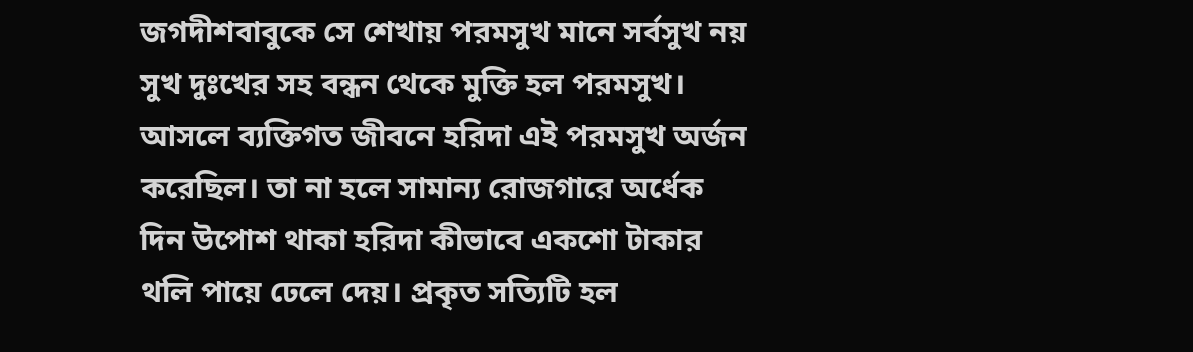জগদীশবাবুকে সে শেখায় পরমসুখ মানে সর্বসুখ নয় সুখ দুঃখের সহ বন্ধন থেকে মুক্তি হল পরমসুখ। আসলে ব্যক্তিগত জীবনে হরিদা এই পরমসুখ অর্জন করেছিল। তা না হলে সামান্য রোজগারে অর্ধেক দিন উপোশ থাকা হরিদা কীভাবে একশো টাকার থলি পায়ে ঢেলে দেয়। প্রকৃত সত্যিটি হল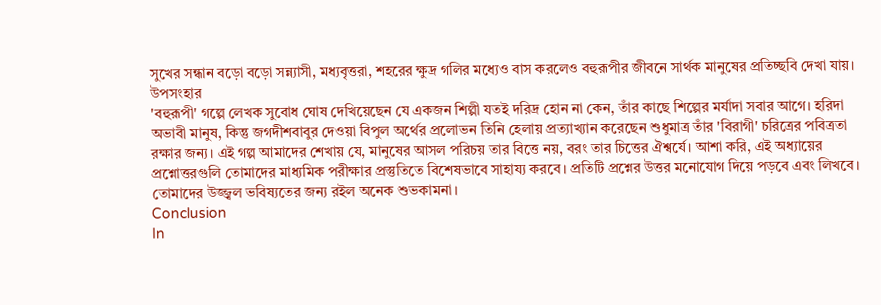সুখের সন্ধান বড়ো বড়ো সন্ন্যাসী, মধ্যবৃত্তরা, শহরের ক্ষুদ্র গলির মধ্যেও বাস করলেও বহুরূপীর জীবনে সার্থক মানুষের প্রতিচ্ছবি দেখা যায়।
উপসংহার
'বহুরূপী' গল্পে লেখক সুবোধ ঘোষ দেখিয়েছেন যে একজন শিল্পী যতই দরিদ্র হোন না কেন, তাঁর কাছে শিল্পের মর্যাদা সবার আগে। হরিদা অভাবী মানুষ, কিন্তু জগদীশবাবুর দেওয়া বিপুল অর্থের প্রলোভন তিনি হেলায় প্রত্যাখ্যান করেছেন শুধুমাত্র তাঁর 'বিরাগী' চরিত্রের পবিত্রতা রক্ষার জন্য। এই গল্প আমাদের শেখায় যে, মানুষের আসল পরিচয় তার বিত্তে নয়, বরং তার চিত্তের ঐশ্বর্যে। আশা করি, এই অধ্যায়ের প্রশ্নোত্তরগুলি তোমাদের মাধ্যমিক পরীক্ষার প্রস্তুতিতে বিশেষভাবে সাহায্য করবে। প্রতিটি প্রশ্নের উত্তর মনোযোগ দিয়ে পড়বে এবং লিখবে। তোমাদের উজ্জ্বল ভবিষ্যতের জন্য রইল অনেক শুভকামনা।
Conclusion
In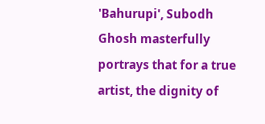'Bahurupi', Subodh Ghosh masterfully portrays that for a true artist, the dignity of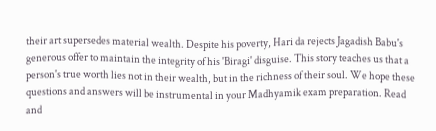their art supersedes material wealth. Despite his poverty, Hari da rejects Jagadish Babu's generous offer to maintain the integrity of his 'Biragi' disguise. This story teaches us that a person's true worth lies not in their wealth, but in the richness of their soul. We hope these questions and answers will be instrumental in your Madhyamik exam preparation. Read and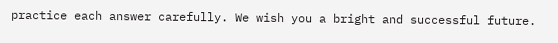practice each answer carefully. We wish you a bright and successful future.